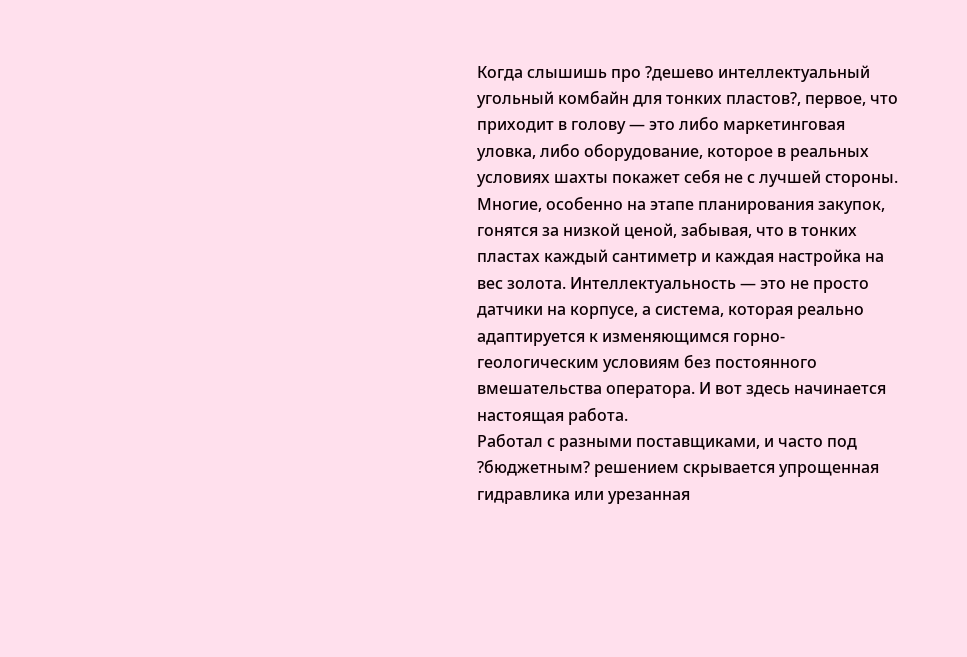Когда слышишь про ?дешево интеллектуальный угольный комбайн для тонких пластов?, первое, что приходит в голову — это либо маркетинговая уловка, либо оборудование, которое в реальных условиях шахты покажет себя не с лучшей стороны. Многие, особенно на этапе планирования закупок, гонятся за низкой ценой, забывая, что в тонких пластах каждый сантиметр и каждая настройка на вес золота. Интеллектуальность — это не просто датчики на корпусе, а система, которая реально адаптируется к изменяющимся горно-геологическим условиям без постоянного вмешательства оператора. И вот здесь начинается настоящая работа.
Работал с разными поставщиками, и часто под ?бюджетным? решением скрывается упрощенная гидравлика или урезанная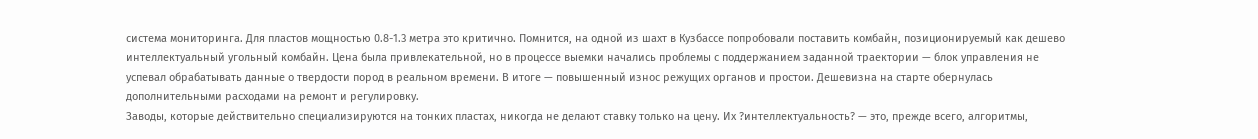система мониторинга. Для пластов мощностью 0.8-1.3 метра это критично. Помнится, на одной из шахт в Кузбассе попробовали поставить комбайн, позиционируемый как дешево интеллектуальный угольный комбайн. Цена была привлекательной, но в процессе выемки начались проблемы с поддержанием заданной траектории — блок управления не успевал обрабатывать данные о твердости пород в реальном времени. В итоге — повышенный износ режущих органов и простои. Дешевизна на старте обернулась дополнительными расходами на ремонт и регулировку.
Заводы, которые действительно специализируются на тонких пластах, никогда не делают ставку только на цену. Их ?интеллектуальность? — это, прежде всего, алгоритмы,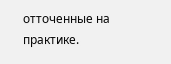отточенные на практике.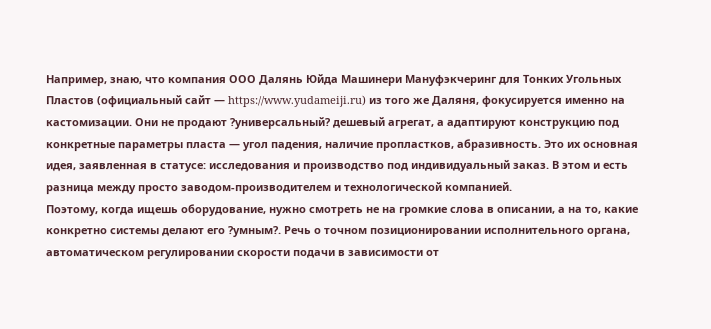Например, знаю, что компания ООО Далянь Юйда Машинери Мануфэкчеринг для Тонких Угольных Пластов (официальный сайт — https://www.yudameiji.ru) из того же Даляня, фокусируется именно на кастомизации. Они не продают ?универсальный? дешевый агрегат, а адаптируют конструкцию под конкретные параметры пласта — угол падения, наличие пропластков, абразивность. Это их основная идея, заявленная в статусе: исследования и производство под индивидуальный заказ. В этом и есть разница между просто заводом-производителем и технологической компанией.
Поэтому, когда ищешь оборудование, нужно смотреть не на громкие слова в описании, а на то, какие конкретно системы делают его ?умным?. Речь о точном позиционировании исполнительного органа, автоматическом регулировании скорости подачи в зависимости от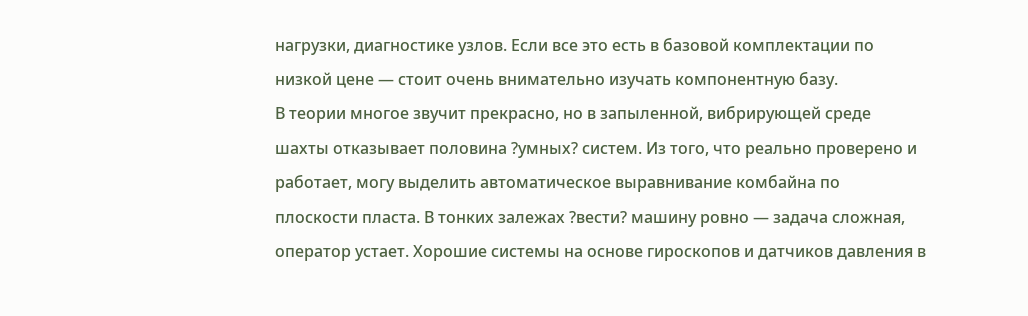нагрузки, диагностике узлов. Если все это есть в базовой комплектации по низкой цене — стоит очень внимательно изучать компонентную базу.
В теории многое звучит прекрасно, но в запыленной, вибрирующей среде шахты отказывает половина ?умных? систем. Из того, что реально проверено и работает, могу выделить автоматическое выравнивание комбайна по плоскости пласта. В тонких залежах ?вести? машину ровно — задача сложная, оператор устает. Хорошие системы на основе гироскопов и датчиков давления в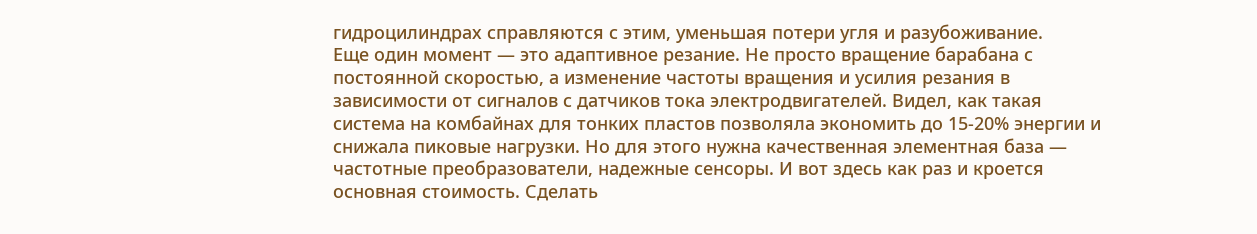гидроцилиндрах справляются с этим, уменьшая потери угля и разубоживание.
Еще один момент — это адаптивное резание. Не просто вращение барабана с постоянной скоростью, а изменение частоты вращения и усилия резания в зависимости от сигналов с датчиков тока электродвигателей. Видел, как такая система на комбайнах для тонких пластов позволяла экономить до 15-20% энергии и снижала пиковые нагрузки. Но для этого нужна качественная элементная база — частотные преобразователи, надежные сенсоры. И вот здесь как раз и кроется основная стоимость. Сделать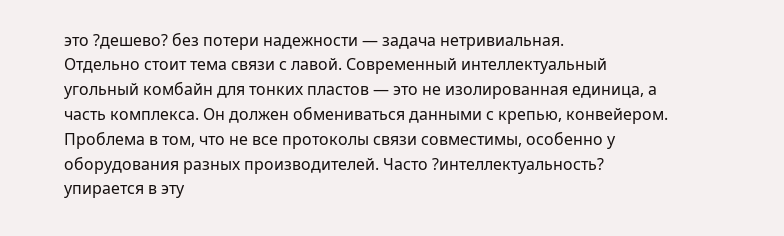это ?дешево? без потери надежности — задача нетривиальная.
Отдельно стоит тема связи с лавой. Современный интеллектуальный угольный комбайн для тонких пластов — это не изолированная единица, а часть комплекса. Он должен обмениваться данными с крепью, конвейером. Проблема в том, что не все протоколы связи совместимы, особенно у оборудования разных производителей. Часто ?интеллектуальность? упирается в эту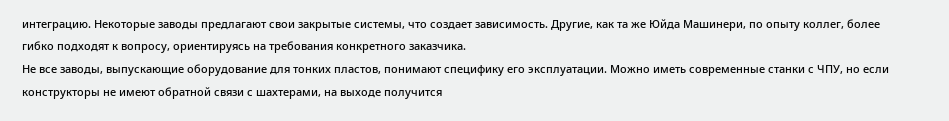интеграцию. Некоторые заводы предлагают свои закрытые системы, что создает зависимость. Другие, как та же Юйда Машинери, по опыту коллег, более гибко подходят к вопросу, ориентируясь на требования конкретного заказчика.
Не все заводы, выпускающие оборудование для тонких пластов, понимают специфику его эксплуатации. Можно иметь современные станки с ЧПУ, но если конструкторы не имеют обратной связи с шахтерами, на выходе получится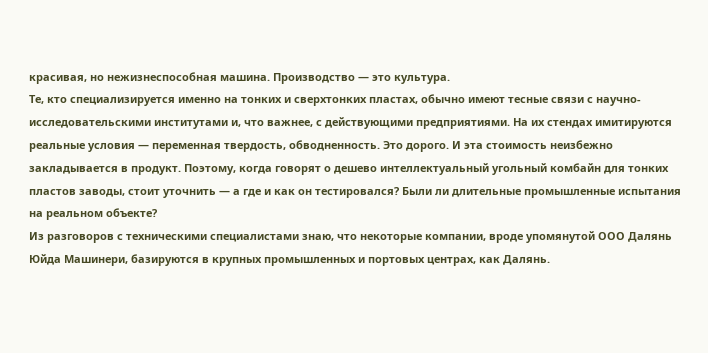красивая, но нежизнеспособная машина. Производство — это культура.
Те, кто специализируется именно на тонких и сверхтонких пластах, обычно имеют тесные связи с научно-исследовательскими институтами и, что важнее, с действующими предприятиями. На их стендах имитируются реальные условия — переменная твердость, обводненность. Это дорого. И эта стоимость неизбежно закладывается в продукт. Поэтому, когда говорят о дешево интеллектуальный угольный комбайн для тонких пластов заводы, стоит уточнить — а где и как он тестировался? Были ли длительные промышленные испытания на реальном объекте?
Из разговоров с техническими специалистами знаю, что некоторые компании, вроде упомянутой ООО Далянь Юйда Машинери, базируются в крупных промышленных и портовых центрах, как Далянь.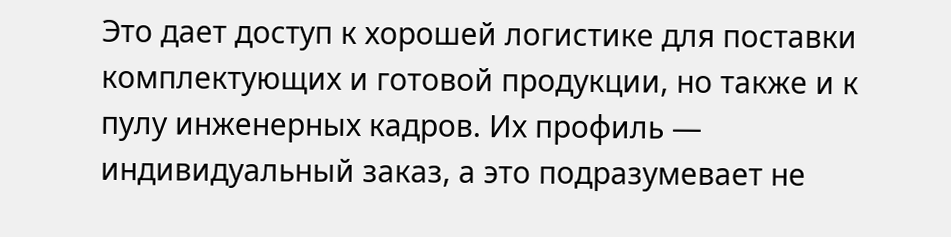Это дает доступ к хорошей логистике для поставки комплектующих и готовой продукции, но также и к пулу инженерных кадров. Их профиль — индивидуальный заказ, а это подразумевает не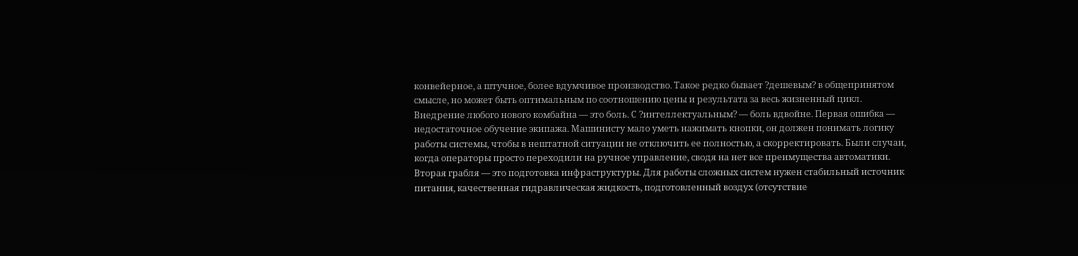конвейерное, а штучное, более вдумчивое производство. Такое редко бывает ?дешевым? в общепринятом смысле, но может быть оптимальным по соотношению цены и результата за весь жизненный цикл.
Внедрение любого нового комбайна — это боль. С ?интеллектуальным? — боль вдвойне. Первая ошибка — недостаточное обучение экипажа. Машинисту мало уметь нажимать кнопки, он должен понимать логику работы системы, чтобы в нештатной ситуации не отключить ее полностью, а скорректировать. Были случаи, когда операторы просто переходили на ручное управление, сводя на нет все преимущества автоматики.
Вторая грабля — это подготовка инфраструктуры. Для работы сложных систем нужен стабильный источник питания, качественная гидравлическая жидкость, подготовленный воздух (отсутствие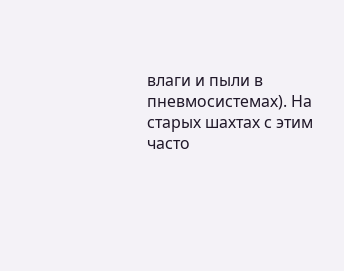влаги и пыли в пневмосистемах). На старых шахтах с этим часто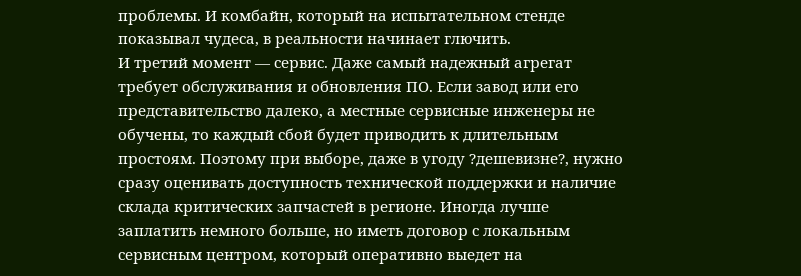проблемы. И комбайн, который на испытательном стенде показывал чудеса, в реальности начинает глючить.
И третий момент — сервис. Даже самый надежный агрегат требует обслуживания и обновления ПО. Если завод или его представительство далеко, а местные сервисные инженеры не обучены, то каждый сбой будет приводить к длительным простоям. Поэтому при выборе, даже в угоду ?дешевизне?, нужно сразу оценивать доступность технической поддержки и наличие склада критических запчастей в регионе. Иногда лучше заплатить немного больше, но иметь договор с локальным сервисным центром, который оперативно выедет на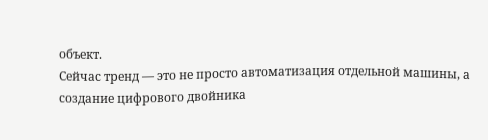объект.
Сейчас тренд — это не просто автоматизация отдельной машины, а создание цифрового двойника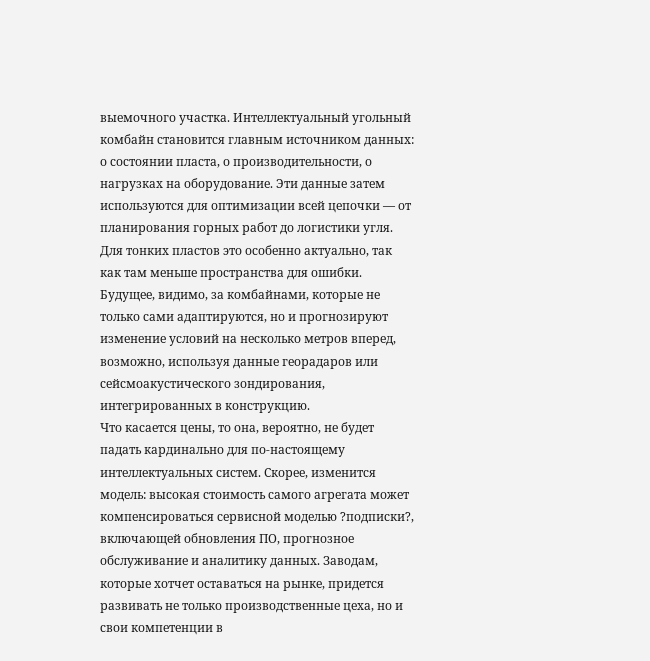выемочного участка. Интеллектуальный угольный комбайн становится главным источником данных: о состоянии пласта, о производительности, о нагрузках на оборудование. Эти данные затем используются для оптимизации всей цепочки — от планирования горных работ до логистики угля.
Для тонких пластов это особенно актуально, так как там меньше пространства для ошибки. Будущее, видимо, за комбайнами, которые не только сами адаптируются, но и прогнозируют изменение условий на несколько метров вперед, возможно, используя данные георадаров или сейсмоакустического зондирования, интегрированных в конструкцию.
Что касается цены, то она, вероятно, не будет падать кардинально для по-настоящему интеллектуальных систем. Скорее, изменится модель: высокая стоимость самого агрегата может компенсироваться сервисной моделью ?подписки?, включающей обновления ПО, прогнозное обслуживание и аналитику данных. Заводам, которые хотчет оставаться на рынке, придется развивать не только производственные цеха, но и свои компетенции в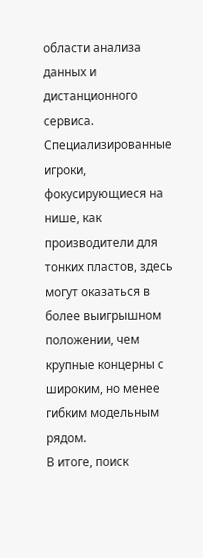области анализа данных и дистанционного сервиса. Специализированные игроки, фокусирующиеся на нише, как производители для тонких пластов, здесь могут оказаться в более выигрышном положении, чем крупные концерны с широким, но менее гибким модельным рядом.
В итоге, поиск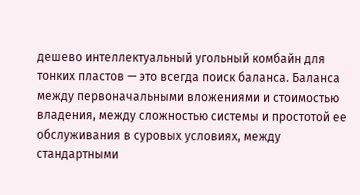дешево интеллектуальный угольный комбайн для тонких пластов — это всегда поиск баланса. Баланса между первоначальными вложениями и стоимостью владения, между сложностью системы и простотой ее обслуживания в суровых условиях, между стандартными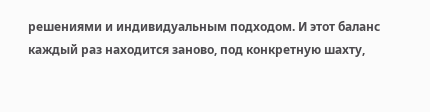решениями и индивидуальным подходом. И этот баланс каждый раз находится заново, под конкретную шахту,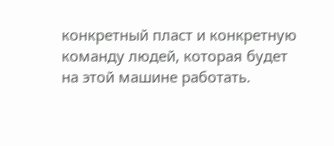конкретный пласт и конкретную команду людей, которая будет на этой машине работать.